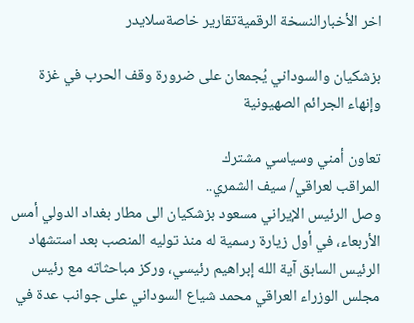اخر الأخبارالنسخة الرقميةتقارير خاصةسلايدر

بزشكيان والسوداني يُجمعان على ضرورة وقف الحرب في غزة وإنهاء الجرائم الصهيونية

تعاون أمني وسياسي مشترك
المراقب لعراقي/ سيف الشمري..
وصل الرئيس الإيراني مسعود بزشكيان الى مطار بغداد الدولي أمس الأربعاء، في أول زيارة رسمية له منذ توليه المنصب بعد استشهاد الرئيس السابق آية الله إبراهيم رئيسي، وركز مباحثاته مع رئيس مجلس الوزراء العراقي محمد شياع السوداني على جوانب عدة في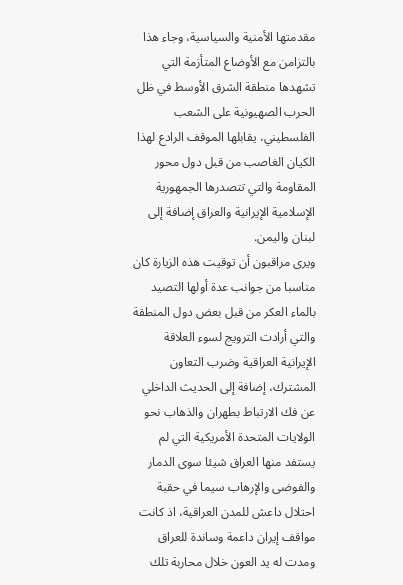مقدمتها الأمنية والسياسية، وجاء هذا بالتزامن مع الأوضاع المتأزمة التي تشهدها منطقة الشرق الأوسط في ظل الحرب الصهيونية على الشعب الفلسطيني، يقابلها الموقف الرادع لهذا الكيان الغاصب من قبل دول محور المقاومة والتي تتصدرها الجمهورية الإسلامية الإيرانية والعراق إضافة إلى لبنان واليمن.
ويرى مراقبون أن توقيت هذه الزيارة كان مناسبا من جوانب عدة أولها التصيد بالماء العكر من قبل بعض دول المنطقة والتي أرادت الترويج لسوء العلاقة الإيرانية العراقية وضرب التعاون المشترك، إضافة إلى الحديث الداخلي عن فك الارتباط بطهران والذهاب نحو الولايات المتحدة الأمريكية التي لم يستفد منها العراق شيئا سوى الدمار والفوضى والإرهاب سيما في حقبة احتلال داعش للمدن العراقية، اذ كانت مواقف إيران داعمة وساندة للعراق ومدت له يد العون خلال محاربة تلك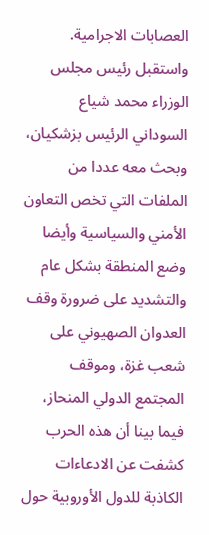العصابات الاجرامية.
واستقبل رئيس مجلس الوزراء محمد شياع السوداني الرئيس بزشكيان، وبحث معه عددا من الملفات التي تخص التعاون الأمني والسياسية وأيضا وضع المنطقة بشكل عام والتشديد على ضرورة وقف العدوان الصهيوني على شعب غزة، وموقف المجتمع الدولي المنحاز، فيما بينا أن هذه الحرب كشفت عن الادعاءات الكاذبة للدول الأوروبية حول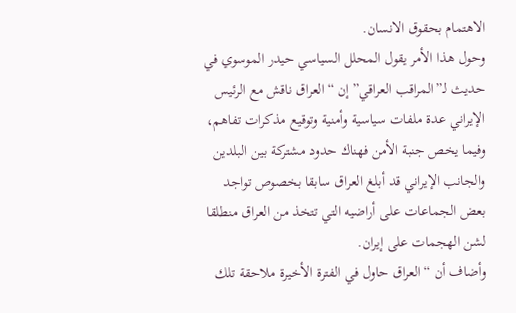الاهتمام بحقوق الانسان.
وحول هذا الأمر يقول المحلل السياسي حيدر الموسوي في حديث لـ”المراقب العراقي” إن “العراق ناقش مع الرئيس الإيراني عدة ملفات سياسية وأمنية وتوقيع مذكرات تفاهم، وفيما يخص جنبة الأمن فهناك حدود مشتركة بين البلدين والجانب الإيراني قد أبلغ العراق سابقا بخصوص تواجد بعض الجماعات على أراضيه التي تتخذ من العراق منطلقا لشن الهجمات على إيران.
وأضاف أن “العراق حاول في الفترة الأخيرة ملاحقة تلك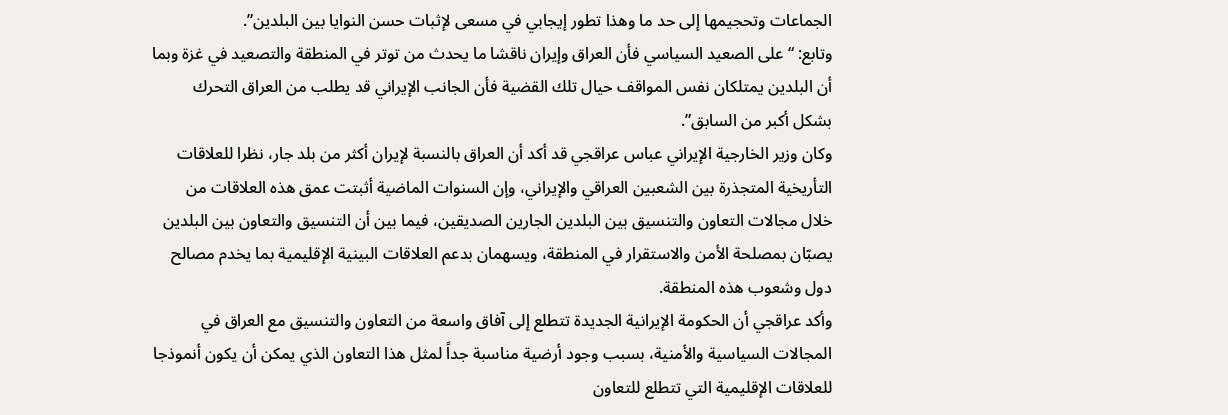الجماعات وتحجيمها إلى حد ما وهذا تطور إيجابي في مسعى لإثبات حسن النوايا بين البلدين”.
وتابع: “على الصعيد السياسي فأن العراق وإيران ناقشا ما يحدث من توتر في المنطقة والتصعيد في غزة وبما أن البلدين يمتلكان نفس المواقف حيال تلك القضية فأن الجانب الإيراني قد يطلب من العراق التحرك بشكل أكبر من السابق”.
وكان وزير الخارجية الإيراني عباس عراقجي قد أكد أن العراق بالنسبة لإيران أكثر من بلد جار، نظرا للعلاقات التأريخية المتجذرة بين الشعبين العراقي والإيراني، وإن السنوات الماضية أثبتت عمق هذه العلاقات من خلال مجالات التعاون والتنسيق بين البلدين الجارين الصديقين، فيما بين أن التنسيق والتعاون بين البلدين يصبّان بمصلحة الأمن والاستقرار في المنطقة، ويسهمان بدعم العلاقات البينية الإقليمية بما يخدم مصالح دول وشعوب هذه المنطقة.
وأكد عراقجي أن الحكومة الإيرانية الجديدة تتطلع إلى آفاق واسعة من التعاون والتنسيق مع العراق في المجالات السياسية والأمنية، بسبب وجود أرضية مناسبة جداً لمثل هذا التعاون الذي يمكن أن يكون أنموذجا للعلاقات الإقليمية التي تتطلع للتعاون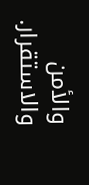والأمن والاستقرار.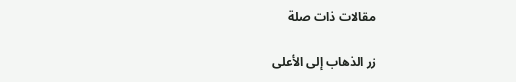مقالات ذات صلة

زر الذهاب إلى الأعلى